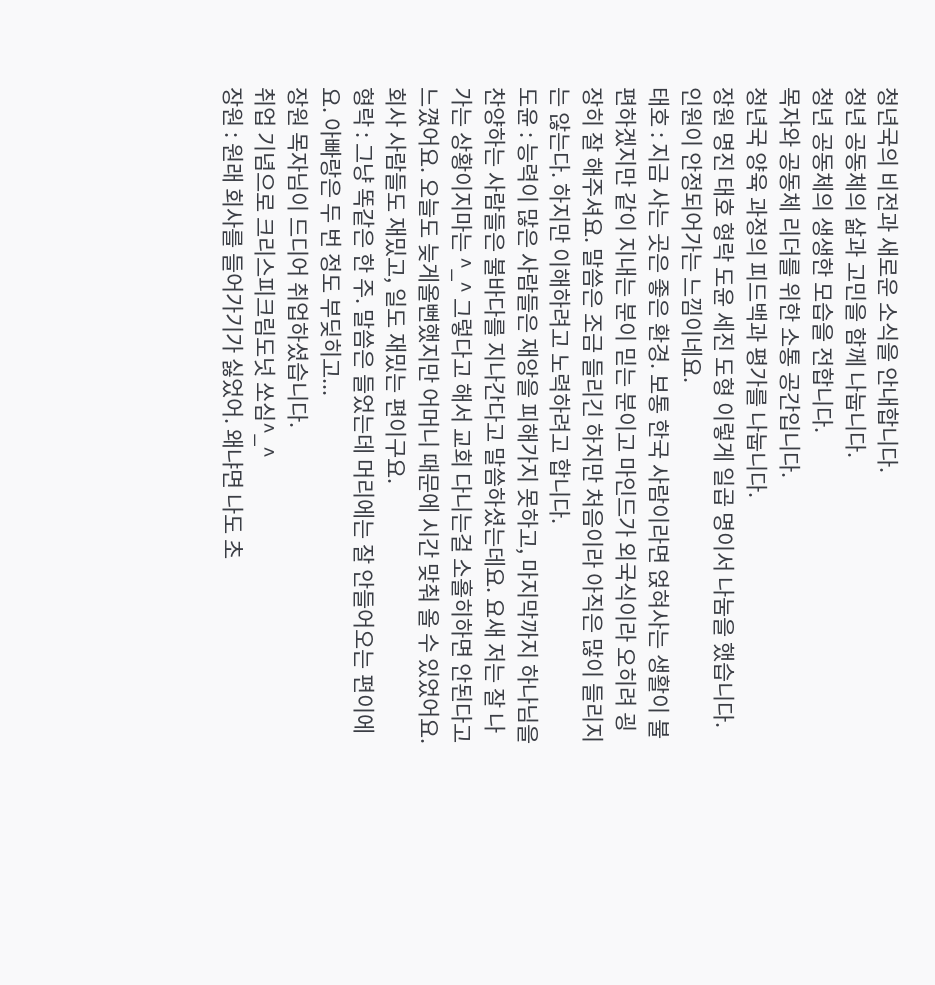청년국의 비전과 새로운 소식을 안내합니다.
청년 공동체의 삶과 고민을 함께 나눕니다.
청년 공동체의 생생한 모습을 전합니다.
목자와 공동체 리더를 위한 소통 공간입니다.
청년국 양육 과정의 피드백과 평가를 나눕니다.
장원 명진 태호 형락 도윤 세진 도형 이렇게 일곱 명이서 나눔을 했습니다. 인원이 안정되어가는 느낌이네요.
태호 : 지금 사는 곳은 좋은 환경. 보통 한국 사람이라면 얹혀사는 생활이 불편하겠지만 같이 지내는 분이 믿는 분이고 마인드가 외국식이라 오히려 굉장히 잘 해주셔요. 말씀은 조금 들리긴 하지만 처음이라 아직은 많이 들리지는 않는다. 하지만 이해하려고 노력하려고 합니다.
도윤 : 능력이 많은 사람들은 재앙을 피해가지 못하고, 마지막까지 하나님을 찬양하는 사람들은 불바다를 지나간다고 말씀하셨는데요. 요새 저는 잘 나가는 상황이지마는 ^_^ 그렇다고 해서 교회 다니는걸 소홀히하면 안된다고 느꼈어요. 오늘도 늦게올뻔했지만 어머니 때문에 시간 맞춰 올 수 있었어요. 회사 사람들도 재밌고, 일도 재밌는 편이구요.
형락 : 그냥 똑같은 한 주. 말씀은 들었는데 머리에는 잘 안들어오는 편이에요. 아빠랑은 두 번 정도 부딪히고...
장원 목자님이 드디어 취업하셨습니다.
취업 기념으로 크리스피크림도넛 쏘심^_^
장원 : 원래 회사를 들어가기가 싫었어. 왜냐면 나도 초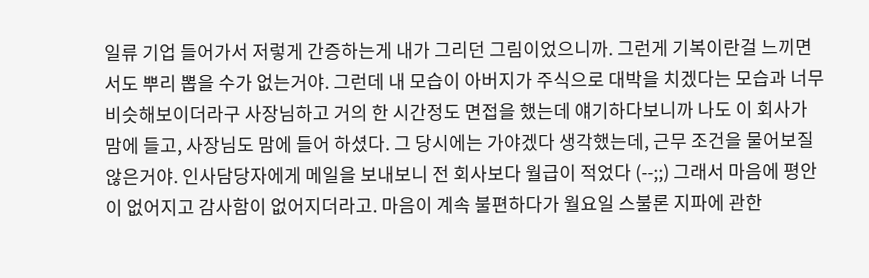일류 기업 들어가서 저렇게 간증하는게 내가 그리던 그림이었으니까. 그런게 기복이란걸 느끼면서도 뿌리 뽑을 수가 없는거야. 그런데 내 모습이 아버지가 주식으로 대박을 치겠다는 모습과 너무 비슷해보이더라구 사장님하고 거의 한 시간정도 면접을 했는데 얘기하다보니까 나도 이 회사가 맘에 들고, 사장님도 맘에 들어 하셨다. 그 당시에는 가야겠다 생각했는데, 근무 조건을 물어보질 않은거야. 인사담당자에게 메일을 보내보니 전 회사보다 월급이 적었다 (--;;) 그래서 마음에 평안이 없어지고 감사함이 없어지더라고. 마음이 계속 불편하다가 월요일 스불론 지파에 관한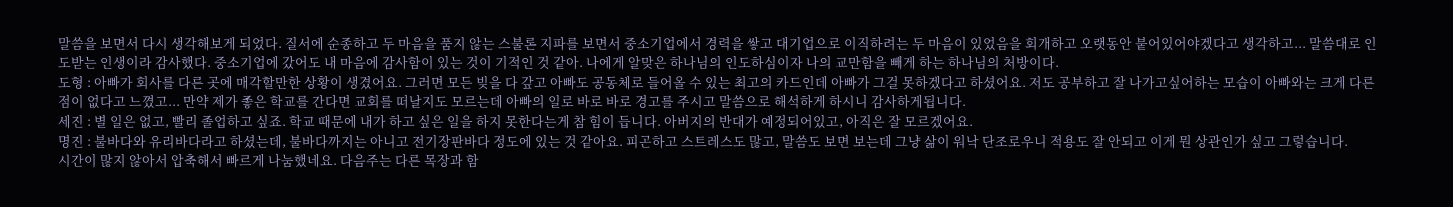말씀을 보면서 다시 생각해보게 되었다. 질서에 순종하고 두 마음을 품지 않는 스불론 지파를 보면서 중소기업에서 경력을 쌓고 대기업으로 이직하려는 두 마음이 있었음을 회개하고 오랫동안 붙어있어야겠다고 생각하고... 말씀대로 인도받는 인생이라 감사했다. 중소기업에 갔어도 내 마음에 감사함이 있는 것이 기적인 것 같아. 나에게 알맞은 하나님의 인도하심이자 나의 교만함을 빼게 하는 하나님의 처방이다.
도형 : 아빠가 회사를 다른 곳에 매각할만한 상황이 생겼어요. 그러면 모든 빚을 다 갚고 아빠도 공동체로 들어올 수 있는 최고의 카드인데 아빠가 그걸 못하겠다고 하셨어요. 저도 공부하고 잘 나가고싶어하는 모습이 아빠와는 크게 다른 점이 없다고 느꼈고... 만약 제가 좋은 학교를 간다면 교회를 떠날지도 모르는데 아빠의 일로 바로 바로 경고를 주시고 말씀으로 해석하게 하시니 감사하게됩니다.
세진 : 별 일은 없고, 빨리 졸업하고 싶죠. 학교 때문에 내가 하고 싶은 일을 하지 못한다는게 참 힘이 듭니다. 아버지의 반대가 예정되어있고, 아직은 잘 모르겠어요.
명진 : 불바다와 유리바다라고 하셨는데, 불바다까지는 아니고 전기장판바다 정도에 있는 것 같아요. 피곤하고 스트레스도 많고, 말씀도 보면 보는데 그냥 삶이 워낙 단조로우니 적용도 잘 안되고 이게 뭔 상관인가 싶고 그렇습니다.
시간이 많지 않아서 압축해서 빠르게 나눔했네요. 다음주는 다른 목장과 함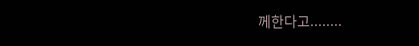께한다고........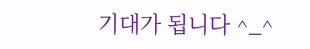기대가 됩니다 ^_^